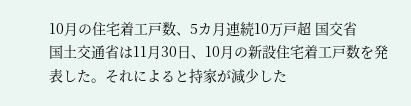10月の住宅着工戸数、5カ月連続10万戸超 国交省
国土交通省は11月30日、10月の新設住宅着工戸数を発表した。それによると持家が減少した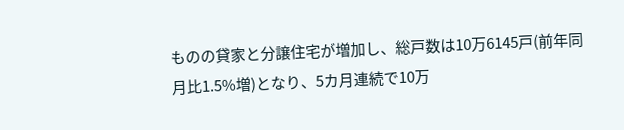ものの貸家と分譲住宅が増加し、総戸数は10万6145戸(前年同月比1.5%増)となり、5カ月連続で10万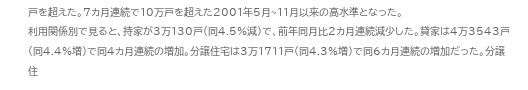戸を超えた。7カ月連続で10万戸を超えた2001年5月~11月以来の高水準となった。
利用関係別で見ると、持家が3万130戸(同4.5%減)で、前年同月比2カ月連続減少した。貸家は4万3543戸(同4.4%増)で同4カ月連続の増加。分譲住宅は3万1711戸(同4.3%増)で同6カ月連続の増加だった。分譲住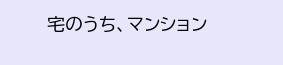宅のうち、マンション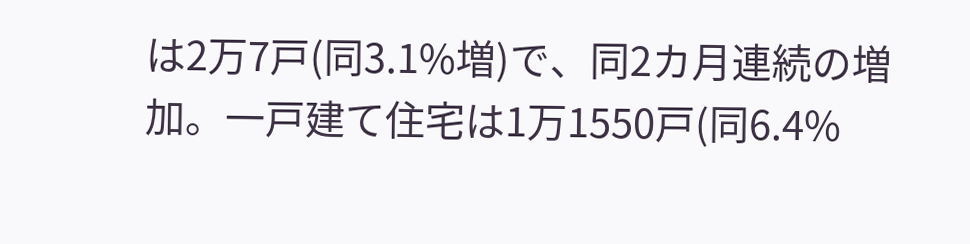は2万7戸(同3.1%増)で、同2カ月連続の増加。一戸建て住宅は1万1550戸(同6.4%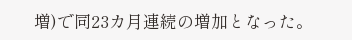増)で同23カ月連続の増加となった。